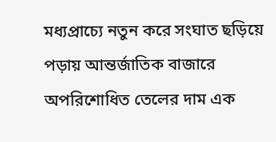মধ্যপ্রাচ্যে নতুন করে সংঘাত ছড়িয়ে পড়ায় আন্তর্জাতিক বাজারে অপরিশোধিত তেলের দাম এক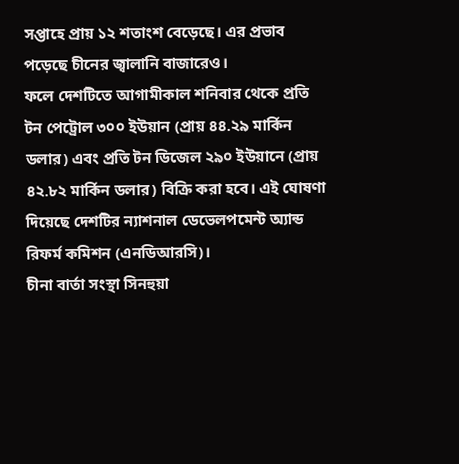সপ্তাহে প্রায় ১২ শতাংশ বেড়েছে। এর প্রভাব পড়েছে চীনের জ্বালানি বাজারেও।
ফলে দেশটিতে আগামীকাল শনিবার থেকে প্রতি টন পেট্রোল ৩০০ ইউয়ান (প্রায় ৪৪.২৯ মার্কিন ডলার) এবং প্রতি টন ডিজেল ২৯০ ইউয়ানে (প্রায় ৪২.৮২ মার্কিন ডলার) বিক্রি করা হবে। এই ঘোষণা দিয়েছে দেশটির ন্যাশনাল ডেভেলপমেন্ট অ্যান্ড রিফর্ম কমিশন (এনডিআরসি)।
চীনা বার্তা সংস্থা সিনহুয়া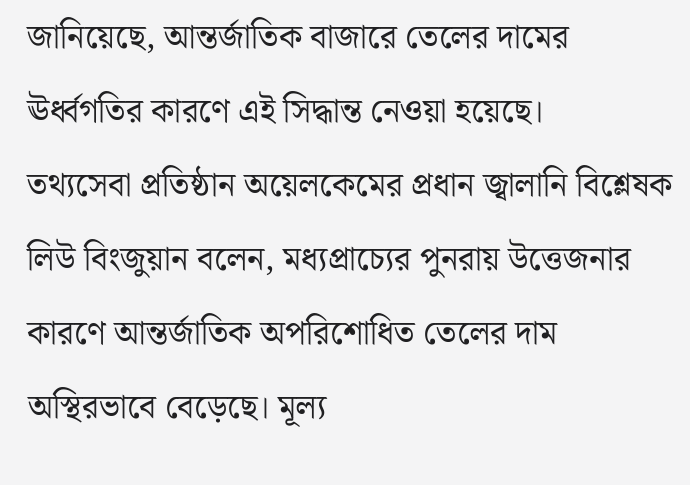জানিয়েছে, আন্তর্জাতিক বাজারে তেলের দামের ঊর্ধ্বগতির কারণে এই সিদ্ধান্ত নেওয়া হয়েছে।
তথ্যসেবা প্রতিষ্ঠান অয়েলকেমের প্রধান জ্বালানি বিশ্লেষক লিউ বিংজুয়ান বলেন, মধ্যপ্রাচ্যের পুনরায় উত্তেজনার কারণে আন্তর্জাতিক অপরিশোধিত তেলের দাম অস্থিরভাবে বেড়েছে। মূল্য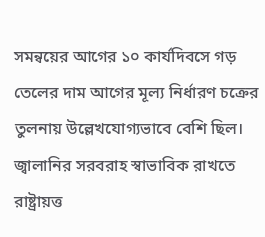সমন্বয়ের আগের ১০ কার্যদিবসে গড় তেলের দাম আগের মূল্য নির্ধারণ চক্রের তুলনায় উল্লেখযোগ্যভাবে বেশি ছিল।
জ্বালানির সরবরাহ স্বাভাবিক রাখতে রাষ্ট্রায়ত্ত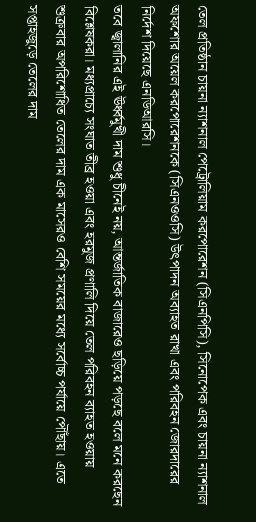তেল প্রতিষ্ঠান চায়না ন্যাশনাল পেট্রোলিয়াম করপোরেশন (সিএনপিসি), সিনোপেক এবং চায়না ন্যাশনাল অফশোর অয়েল করপোরেশনকে (সিএনওওসি) উৎপাদন অব্যাহত রাখা এবং পরিবহন জোরদারের নির্দেশ দিয়েছে এনডিআরসি।
তবে জ্বালানির এই ঊর্ধ্বমুখী দাম শুধু চীনেই নয়, আন্তর্জাতিক বাজারেও ছড়িয়ে পড়ছে বলে মনে করছেন বিশ্লেষকরা। মধ্যপ্রাচ্যে সংঘাত তীব্র হওয়া এবং হরমুজ প্রণালি দিয়ে তেল পরিবহন ব্যাহত হওয়ায় শুক্রবার অপরিশোধিত তেলের দাম এক মাসেরও বেশি সময়ের মধ্যে সর্বোচ্চ পর্যায়ে পৌঁছায়। এতে সপ্তাহজুড়ে তেলের দাম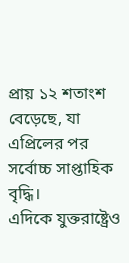প্রায় ১২ শতাংশ বেড়েছে, যা এপ্রিলের পর সর্বোচ্চ সাপ্তাহিক বৃদ্ধি।
এদিকে যুক্তরাষ্ট্রেও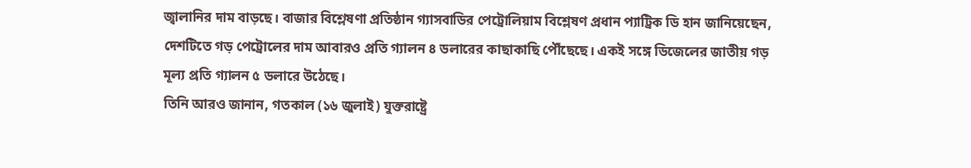জ্বালানির দাম বাড়ছে। বাজার বিশ্লেষণা প্রতিষ্ঠান গ্যাসবাডির পেট্রোলিয়াম বিশ্লেষণ প্রধান প্যাট্রিক ডি হান জানিয়েছেন, দেশটিতে গড় পেট্রোলের দাম আবারও প্রতি গ্যালন ৪ ডলারের কাছাকাছি পৌঁছেছে। একই সঙ্গে ডিজেলের জাতীয় গড় মূল্য প্রতি গ্যালন ৫ ডলারে উঠেছে।
তিনি আরও জানান, গতকাল (১৬ জুলাই) যুক্তরাষ্ট্রে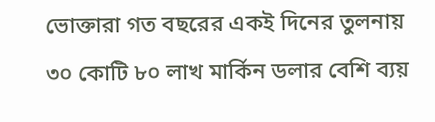ভোক্তারা গত বছরের একই দিনের তুলনায় ৩০ কোটি ৮০ লাখ মার্কিন ডলার বেশি ব্যয়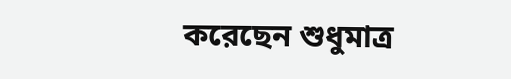করেছেন শুধুমাত্র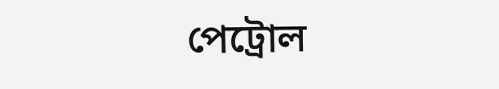পেট্রোল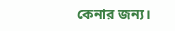কেনার জন্য।